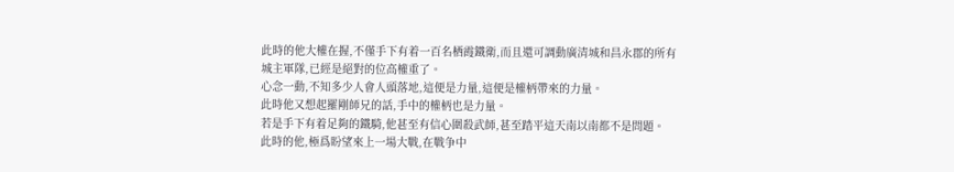此時的他大權在握,不僅手下有着一百名栖霞鐵衛,而且還可調動廣清城和昌永郡的所有城主軍隊,已經是絕對的位高權重了。
心念一動,不知多少人會人頭落地,這便是力量,這便是權柄帶來的力量。
此時他又想起羅剛師兄的話,手中的權柄也是力量。
若是手下有着足夠的鐵騎,他甚至有信心圍殺武師,甚至踏平這天南以南都不是問題。
此時的他,極爲盼望來上一場大戰,在戰争中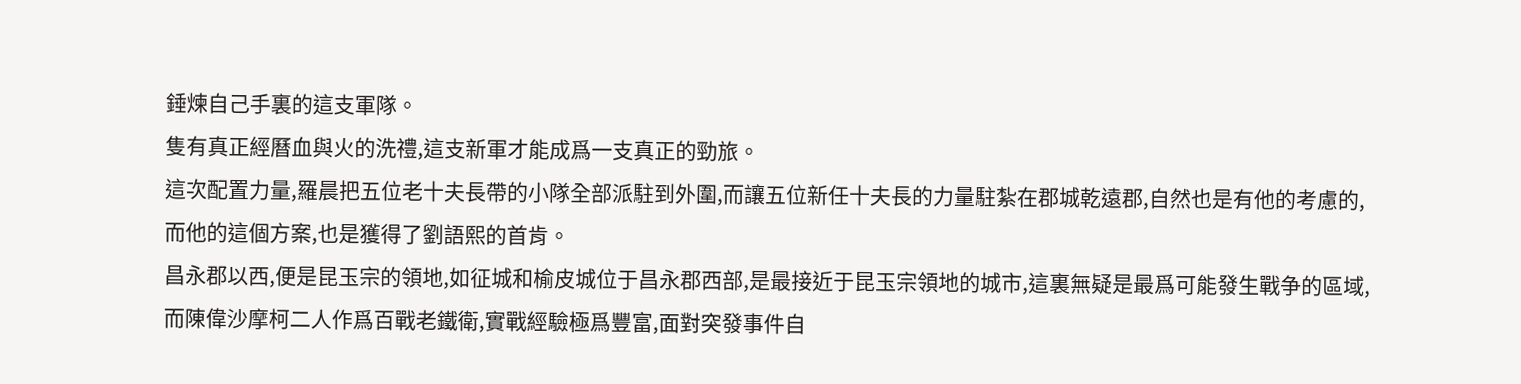錘煉自己手裏的這支軍隊。
隻有真正經曆血與火的洗禮,這支新軍才能成爲一支真正的勁旅。
這次配置力量,羅晨把五位老十夫長帶的小隊全部派駐到外圍,而讓五位新任十夫長的力量駐紮在郡城乾遠郡,自然也是有他的考慮的,而他的這個方案,也是獲得了劉語熙的首肯。
昌永郡以西,便是昆玉宗的領地,如征城和榆皮城位于昌永郡西部,是最接近于昆玉宗領地的城市,這裏無疑是最爲可能發生戰争的區域,而陳偉沙摩柯二人作爲百戰老鐵衛,實戰經驗極爲豐富,面對突發事件自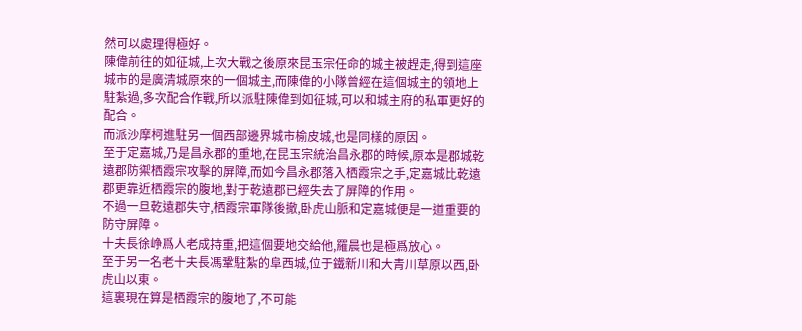然可以處理得極好。
陳偉前往的如征城,上次大戰之後原來昆玉宗任命的城主被趕走,得到這座城市的是廣清城原來的一個城主,而陳偉的小隊曾經在這個城主的領地上駐紮過,多次配合作戰,所以派駐陳偉到如征城,可以和城主府的私軍更好的配合。
而派沙摩柯進駐另一個西部邊界城市榆皮城,也是同樣的原因。
至于定嘉城,乃是昌永郡的重地,在昆玉宗統治昌永郡的時候,原本是郡城乾遠郡防禦栖霞宗攻擊的屏障,而如今昌永郡落入栖霞宗之手,定嘉城比乾遠郡更靠近栖霞宗的腹地,對于乾遠郡已經失去了屏障的作用。
不過一旦乾遠郡失守,栖霞宗軍隊後撤,卧虎山脈和定嘉城便是一道重要的防守屏障。
十夫長徐峥爲人老成持重,把這個要地交給他,羅晨也是極爲放心。
至于另一名老十夫長馮鞏駐紮的阜西城,位于鐵新川和大青川草原以西,卧虎山以東。
這裏現在算是栖霞宗的腹地了,不可能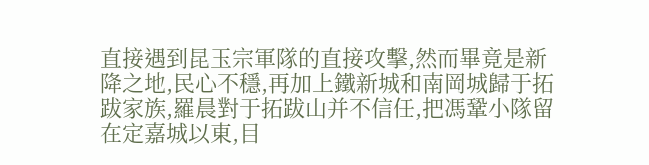直接遇到昆玉宗軍隊的直接攻擊,然而畢竟是新降之地,民心不穩,再加上鐵新城和南岡城歸于拓跋家族,羅晨對于拓跋山并不信任,把馮鞏小隊留在定嘉城以東,目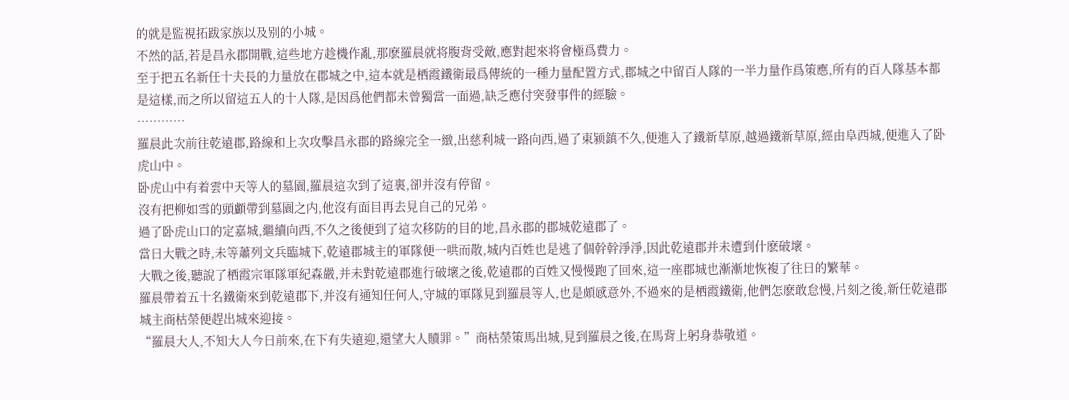的就是監視拓跋家族以及别的小城。
不然的話,若是昌永郡開戰,這些地方趁機作亂,那麽羅晨就将腹背受敵,應對起來将會極爲費力。
至于把五名新任十夫長的力量放在郡城之中,這本就是栖霞鐵衛最爲傳統的一種力量配置方式,郡城之中留百人隊的一半力量作爲策應,所有的百人隊基本都是這樣,而之所以留這五人的十人隊,是因爲他們都未曾獨當一面過,缺乏應付突發事件的經驗。
…………
羅晨此次前往乾遠郡,路線和上次攻擊昌永郡的路線完全一緻,出慈利城一路向西,過了東颍鎮不久,便進入了鐵新草原,越過鐵新草原,經由阜西城,便進入了卧虎山中。
卧虎山中有着雲中天等人的墓園,羅晨這次到了這裏,卻并沒有停留。
沒有把柳如雪的頭顱帶到墓園之内,他沒有面目再去見自己的兄弟。
過了卧虎山口的定嘉城,繼續向西,不久之後便到了這次移防的目的地,昌永郡的郡城乾遠郡了。
當日大戰之時,未等蕭列文兵臨城下,乾遠郡城主的軍隊便一哄而散,城内百姓也是逃了個幹幹淨淨,因此乾遠郡并未遭到什麽破壞。
大戰之後,聽說了栖霞宗軍隊軍紀森嚴,并未對乾遠郡進行破壞之後,乾遠郡的百姓又慢慢跑了回來,這一座郡城也漸漸地恢複了往日的繁華。
羅晨帶着五十名鐵衛來到乾遠郡下,并沒有通知任何人,守城的軍隊見到羅晨等人,也是頗感意外,不過來的是栖霞鐵衛,他們怎麽敢怠慢,片刻之後,新任乾遠郡城主商枯榮便趕出城來迎接。
“羅晨大人,不知大人今日前來,在下有失遠迎,還望大人贖罪。”商枯榮策馬出城,見到羅晨之後,在馬背上躬身恭敬道。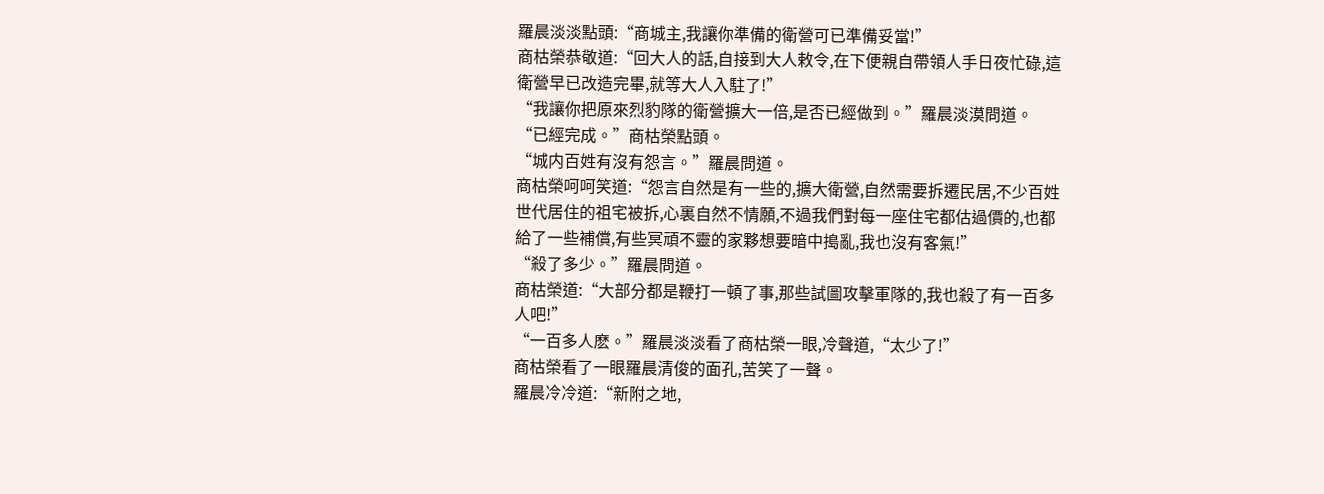羅晨淡淡點頭:“商城主,我讓你準備的衛營可已準備妥當!”
商枯榮恭敬道:“回大人的話,自接到大人敕令,在下便親自帶領人手日夜忙碌,這衛營早已改造完畢,就等大人入駐了!”
“我讓你把原來烈豹隊的衛營擴大一倍,是否已經做到。”羅晨淡漠問道。
“已經完成。”商枯榮點頭。
“城内百姓有沒有怨言。”羅晨問道。
商枯榮呵呵笑道:“怨言自然是有一些的,擴大衛營,自然需要拆遷民居,不少百姓世代居住的祖宅被拆,心裏自然不情願,不過我們對每一座住宅都估過價的,也都給了一些補償,有些冥頑不靈的家夥想要暗中搗亂,我也沒有客氣!”
“殺了多少。”羅晨問道。
商枯榮道:“大部分都是鞭打一頓了事,那些試圖攻擊軍隊的,我也殺了有一百多人吧!”
“一百多人麽。”羅晨淡淡看了商枯榮一眼,冷聲道,“太少了!”
商枯榮看了一眼羅晨清俊的面孔,苦笑了一聲。
羅晨冷冷道:“新附之地,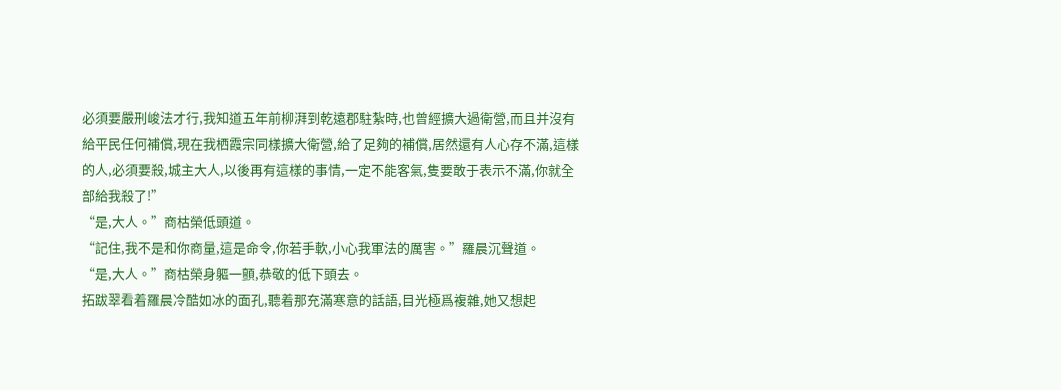必須要嚴刑峻法才行,我知道五年前柳湃到乾遠郡駐紮時,也曾經擴大過衛營,而且并沒有給平民任何補償,現在我栖霞宗同樣擴大衛營,給了足夠的補償,居然還有人心存不滿,這樣的人,必須要殺,城主大人,以後再有這樣的事情,一定不能客氣,隻要敢于表示不滿,你就全部給我殺了!”
“是,大人。”商枯榮低頭道。
“記住,我不是和你商量,這是命令,你若手軟,小心我軍法的厲害。”羅晨沉聲道。
“是,大人。”商枯榮身軀一顫,恭敬的低下頭去。
拓跋翠看着羅晨冷酷如冰的面孔,聽着那充滿寒意的話語,目光極爲複雜,她又想起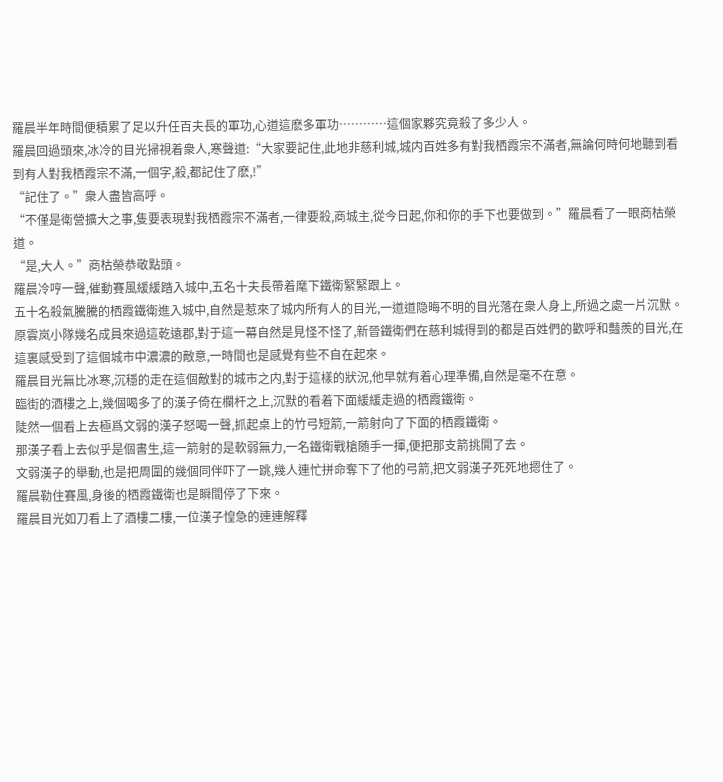羅晨半年時間便積累了足以升任百夫長的軍功,心道這麽多軍功…………這個家夥究竟殺了多少人。
羅晨回過頭來,冰冷的目光掃視着衆人,寒聲道:“大家要記住,此地非慈利城,城内百姓多有對我栖霞宗不滿者,無論何時何地聽到看到有人對我栖霞宗不滿,一個字,殺,都記住了麽,!”
“記住了。”衆人盡皆高呼。
“不僅是衛營擴大之事,隻要表現對我栖霞宗不滿者,一律要殺,商城主,從今日起,你和你的手下也要做到。”羅晨看了一眼商枯榮道。
“是,大人。”商枯榮恭敬點頭。
羅晨冷哼一聲,催動賽風緩緩踏入城中,五名十夫長帶着麾下鐵衛緊緊跟上。
五十名殺氣騰騰的栖霞鐵衛進入城中,自然是惹來了城内所有人的目光,一道道隐晦不明的目光落在衆人身上,所過之處一片沉默。
原雲岚小隊幾名成員來過這乾遠郡,對于這一幕自然是見怪不怪了,新晉鐵衛們在慈利城得到的都是百姓們的歡呼和豔羨的目光,在這裏感受到了這個城市中濃濃的敵意,一時間也是感覺有些不自在起來。
羅晨目光無比冰寒,沉穩的走在這個敵對的城市之内,對于這樣的狀況,他早就有着心理準備,自然是毫不在意。
臨街的酒樓之上,幾個喝多了的漢子倚在欄杆之上,沉默的看着下面緩緩走過的栖霞鐵衛。
陡然一個看上去極爲文弱的漢子怒喝一聲,抓起桌上的竹弓短箭,一箭射向了下面的栖霞鐵衛。
那漢子看上去似乎是個書生,這一箭射的是軟弱無力,一名鐵衛戰槍随手一揮,便把那支箭挑開了去。
文弱漢子的舉動,也是把周圍的幾個同伴吓了一跳,幾人連忙拼命奪下了他的弓箭,把文弱漢子死死地摁住了。
羅晨勒住賽風,身後的栖霞鐵衛也是瞬間停了下來。
羅晨目光如刀看上了酒樓二樓,一位漢子惶急的連連解釋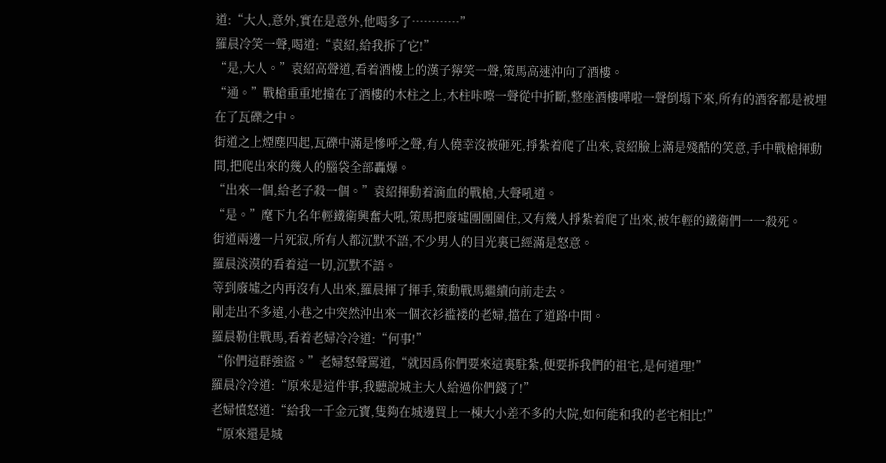道:“大人,意外,實在是意外,他喝多了…………”
羅晨冷笑一聲,喝道:“袁紹,給我拆了它!”
“是,大人。”袁紹高聲道,看着酒樓上的漢子獰笑一聲,策馬高速沖向了酒樓。
“通。”戰槍重重地撞在了酒樓的木柱之上,木柱咔嚓一聲從中折斷,整座酒樓嘩啦一聲倒塌下來,所有的酒客都是被埋在了瓦礫之中。
街道之上煙塵四起,瓦礫中滿是慘呼之聲,有人僥幸沒被砸死,掙紮着爬了出來,袁紹臉上滿是殘酷的笑意,手中戰槍揮動間,把爬出來的幾人的腦袋全部轟爆。
“出來一個,給老子殺一個。”袁紹揮動着滴血的戰槍,大聲吼道。
“是。”麾下九名年輕鐵衛興奮大吼,策馬把廢墟團團圍住,又有幾人掙紮着爬了出來,被年輕的鐵衛們一一殺死。
街道兩邊一片死寂,所有人都沉默不語,不少男人的目光裏已經滿是怒意。
羅晨淡漠的看着這一切,沉默不語。
等到廢墟之内再沒有人出來,羅晨揮了揮手,策動戰馬繼續向前走去。
剛走出不多遠,小巷之中突然沖出來一個衣衫褴褛的老婦,擋在了道路中間。
羅晨勒住戰馬,看着老婦冷冷道:“何事!”
“你們這群強盜。”老婦怒聲罵道,“就因爲你們要來這裏駐紮,便要拆我們的祖宅,是何道理!”
羅晨冷冷道:“原來是這件事,我聽說城主大人給過你們錢了!”
老婦憤怒道:“給我一千金元寶,隻夠在城邊買上一棟大小差不多的大院,如何能和我的老宅相比!”
“原來還是城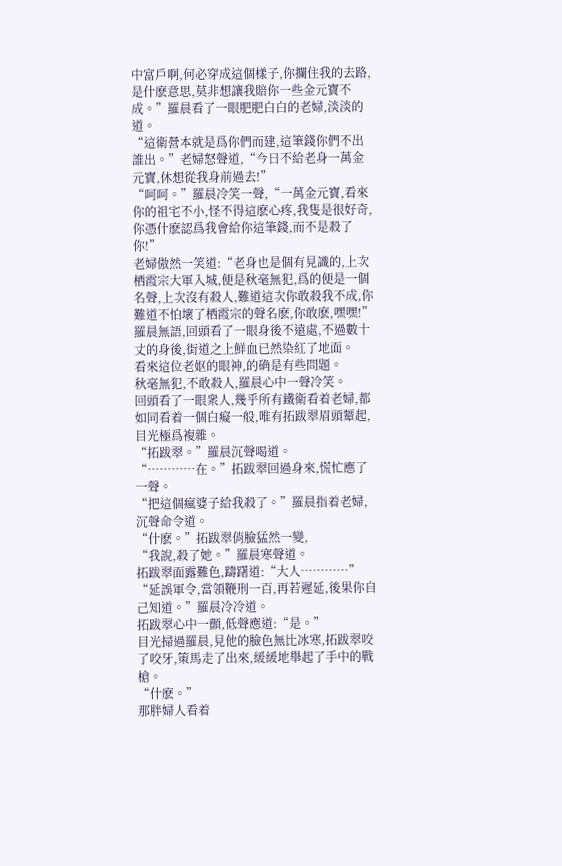中富戶啊,何必穿成這個樣子,你攔住我的去路,是什麽意思,莫非想讓我賠你一些金元寶不成。”羅晨看了一眼肥肥白白的老婦,淡淡的道。
“這衛營本就是爲你們而建,這筆錢你們不出誰出。”老婦怒聲道,“今日不給老身一萬金元寶,休想從我身前過去!”
“呵呵。”羅晨冷笑一聲,“一萬金元寶,看來你的祖宅不小,怪不得這麽心疼,我隻是很好奇,你憑什麽認爲我會給你這筆錢,而不是殺了你!”
老婦傲然一笑道:“老身也是個有見識的,上次栖霞宗大軍入城,便是秋毫無犯,爲的便是一個名聲,上次沒有殺人,難道這次你敢殺我不成,你難道不怕壞了栖霞宗的聲名麽,你敢麽,嘿嘿!”
羅晨無語,回頭看了一眼身後不遠處,不過數十丈的身後,街道之上鮮血已然染紅了地面。
看來這位老妪的眼神,的确是有些問題。
秋毫無犯,不敢殺人,羅晨心中一聲冷笑。
回頭看了一眼衆人,幾乎所有鐵衛看着老婦,都如同看着一個白癡一般,唯有拓跋翠眉頭颦起,目光極爲複雜。
“拓跋翠。”羅晨沉聲喝道。
“…………在。”拓跋翠回過身來,慌忙應了一聲。
“把這個瘋婆子給我殺了。”羅晨指着老婦,沉聲命令道。
“什麽。”拓跋翠俏臉猛然一變,
“我說,殺了她。”羅晨寒聲道。
拓跋翠面露難色,躊躇道:“大人…………”
“延誤軍令,當領鞭刑一百,再若遲延,後果你自己知道。”羅晨冷冷道。
拓跋翠心中一顫,低聲應道:“是。”
目光掃過羅晨,見他的臉色無比冰寒,拓跋翠咬了咬牙,策馬走了出來,緩緩地舉起了手中的戰槍。
“什麽。”
那胖婦人看着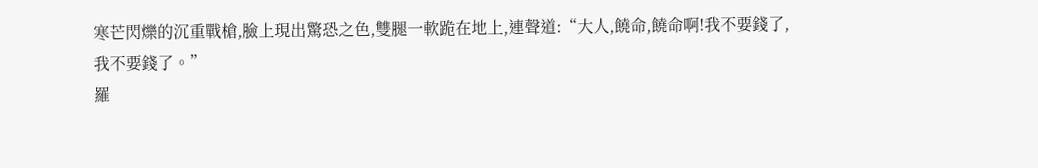寒芒閃爍的沉重戰槍,臉上現出驚恐之色,雙腿一軟跪在地上,連聲道:“大人,饒命,饒命啊!我不要錢了,我不要錢了。”
羅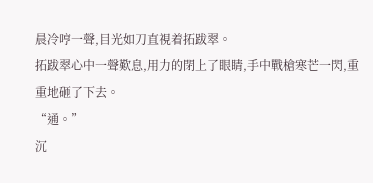晨冷哼一聲,目光如刀直視着拓跋翠。
拓跋翠心中一聲歎息,用力的閉上了眼睛,手中戰槍寒芒一閃,重重地砸了下去。
“通。”
沉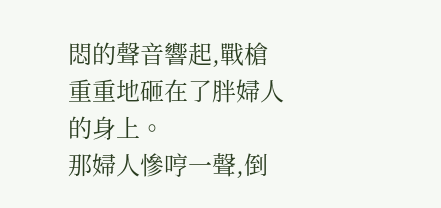悶的聲音響起,戰槍重重地砸在了胖婦人的身上。
那婦人慘哼一聲,倒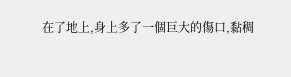在了地上,身上多了一個巨大的傷口,黏稠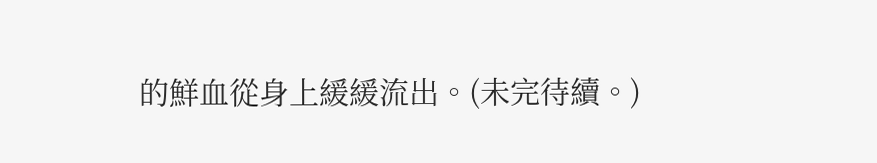的鮮血從身上緩緩流出。(未完待續。)